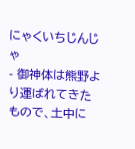にゃくいちじんじゃ
- 御神体は熊野より運ばれてきたもので、土中に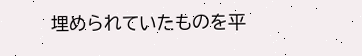埋められていたものを平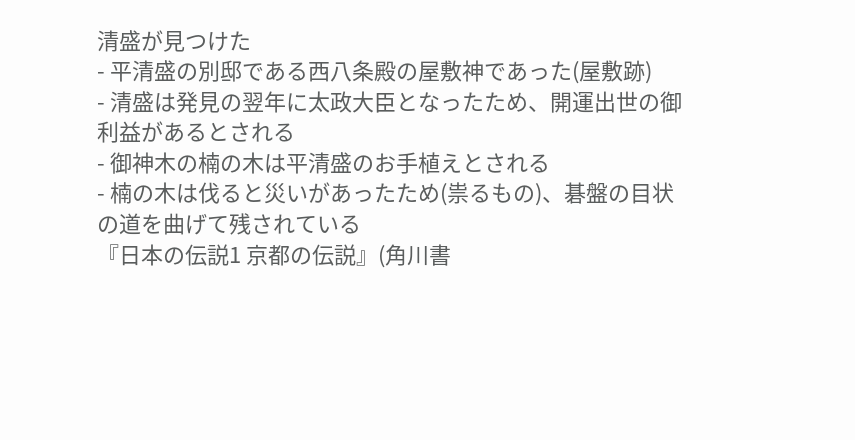清盛が見つけた
- 平清盛の別邸である西八条殿の屋敷神であった(屋敷跡)
- 清盛は発見の翌年に太政大臣となったため、開運出世の御利益があるとされる
- 御神木の楠の木は平清盛のお手植えとされる
- 楠の木は伐ると災いがあったため(祟るもの)、碁盤の目状の道を曲げて残されている
『日本の伝説1 京都の伝説』(角川書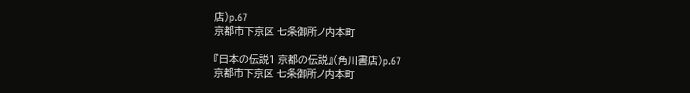店)p.67
京都市下京区 七条御所ノ内本町

『日本の伝説1 京都の伝説』(角川書店)p.67
京都市下京区 七条御所ノ内本町